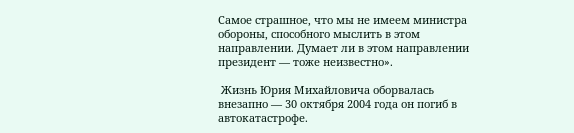Самое страшное, что мы не имеем министра обороны, способного мыслить в этом направлении. Думает ли в этом направлении президент — тоже неизвестно».

 Жизнь Юрия Михайловича оборвалась внезапно — 30 октября 2004 года он погиб в автокатастрофе.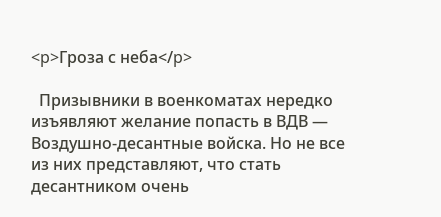<p>Гроза с неба</p>

  Призывники в военкоматах нередко изъявляют желание попасть в ВДВ — Воздушно-десантные войска. Но не все из них представляют, что стать десантником очень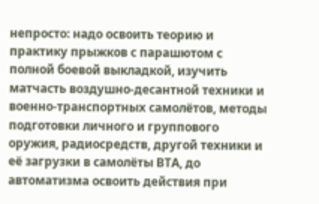непросто: надо освоить теорию и практику прыжков с парашютом с полной боевой выкладкой, изучить матчасть воздушно-десантной техники и военно-транспортных самолётов, методы подготовки личного и группового оружия, радиосредств, другой техники и её загрузки в самолёты ВТА, до автоматизма освоить действия при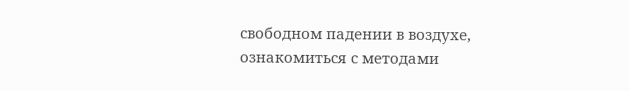свободном падении в воздухе, ознакомиться с методами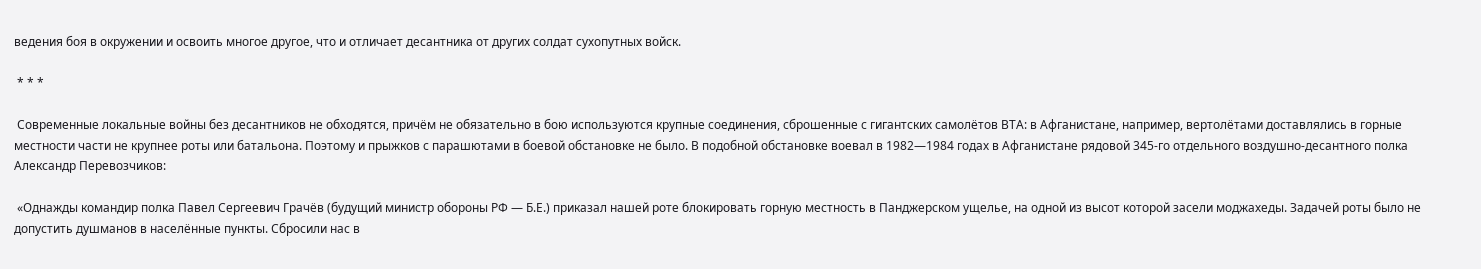ведения боя в окружении и освоить многое другое, что и отличает десантника от других солдат сухопутных войск.

 * * *

 Современные локальные войны без десантников не обходятся, причём не обязательно в бою используются крупные соединения, сброшенные с гигантских самолётов ВТА: в Афганистане, например, вертолётами доставлялись в горные местности части не крупнее роты или батальона. Поэтому и прыжков с парашютами в боевой обстановке не было. В подобной обстановке воевал в 1982—1984 годах в Афганистане рядовой 345-го отдельного воздушно-десантного полка Александр Перевозчиков:

 «Однажды командир полка Павел Сергеевич Грачёв (будущий министр обороны РФ — Б.Е.) приказал нашей роте блокировать горную местность в Панджерском ущелье, на одной из высот которой засели моджахеды. Задачей роты было не допустить душманов в населённые пункты. Сбросили нас в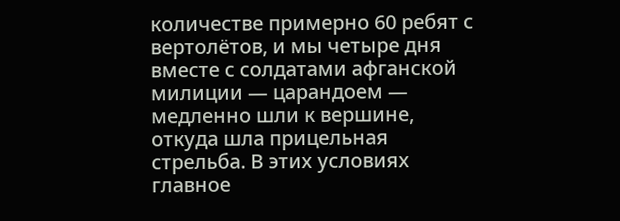количестве примерно 60 ребят с вертолётов, и мы четыре дня вместе с солдатами афганской милиции — царандоем — медленно шли к вершине, откуда шла прицельная стрельба. В этих условиях главное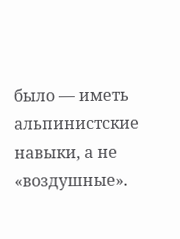было — иметь альпинистские навыки, а не «воздушные».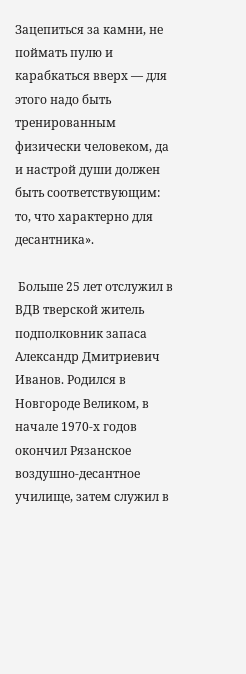Зацепиться за камни, не поймать пулю и карабкаться вверх — для этого надо быть тренированным физически человеком, да и настрой души должен быть соответствующим: то, что характерно для десантника».

 Больше 25 лет отслужил в ВДВ тверской житель подполковник запаса Александр Дмитриевич Иванов. Родился в Новгороде Великом, в начале 1970-х годов окончил Рязанское воздушно-десантное училище, затем служил в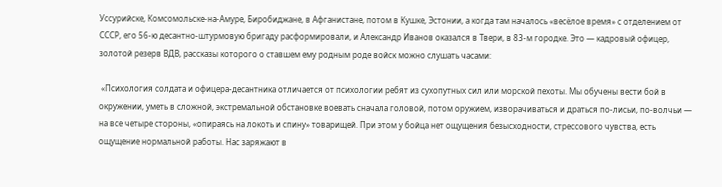Уссурийске, Комсомольске-на-Амуре, Биробиджане, в Афганистане, потом в Кушке, Эстонии, а когда там началось «весёлое время» с отделением от СССР, его 56-ю десантно-штурмовую бригаду расформировали, и Александр Иванов оказался в Твери, в 83-м городке. Это — кадровый офицер, золотой резерв ВДВ, рассказы которого о ставшем ему родным роде войск можно слушать часами:

 «Психология солдата и офицера-десантника отличается от психологии ребят из сухопутных сил или морской пехоты. Мы обучены вести бой в окружении, уметь в сложной, экстремальной обстановке воевать сначала головой, потом оружием, изворачиваться и драться по-лисьи, по-волчьи — на все четыре стороны, «опираясь на локоть и спину» товарищей. При этом у бойца нет ощущения безысходности, стрессового чувства, есть ощущение нормальной работы. Нас заряжают в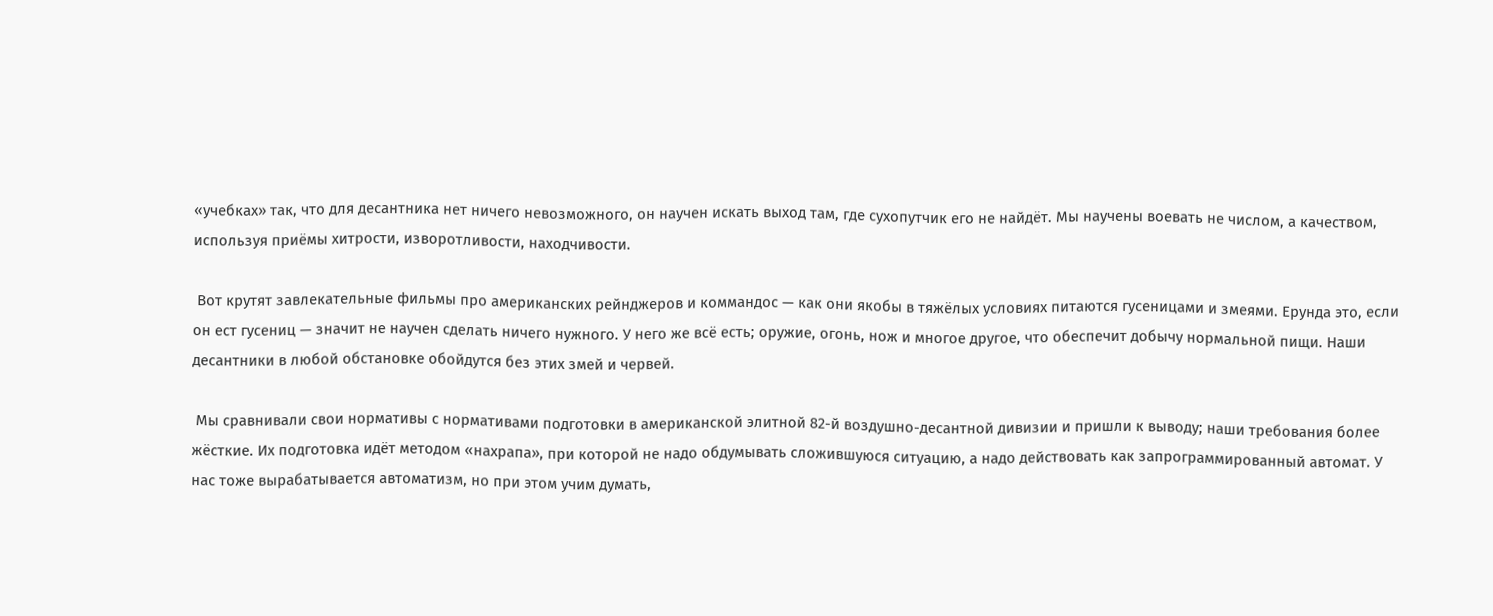«учебках» так, что для десантника нет ничего невозможного, он научен искать выход там, где сухопутчик его не найдёт. Мы научены воевать не числом, а качеством, используя приёмы хитрости, изворотливости, находчивости.

 Вот крутят завлекательные фильмы про американских рейнджеров и коммандос — как они якобы в тяжёлых условиях питаются гусеницами и змеями. Ерунда это, если он ест гусениц — значит не научен сделать ничего нужного. У него же всё есть; оружие, огонь, нож и многое другое, что обеспечит добычу нормальной пищи. Наши десантники в любой обстановке обойдутся без этих змей и червей.

 Мы сравнивали свои нормативы с нормативами подготовки в американской элитной 82-й воздушно-десантной дивизии и пришли к выводу; наши требования более жёсткие. Их подготовка идёт методом «нахрапа», при которой не надо обдумывать сложившуюся ситуацию, а надо действовать как запрограммированный автомат. У нас тоже вырабатывается автоматизм, но при этом учим думать,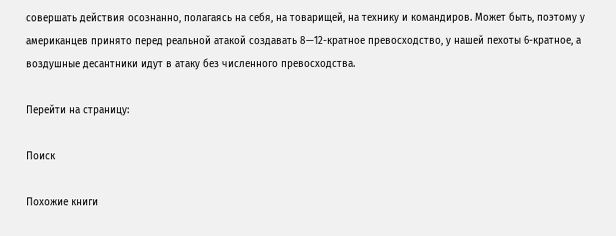совершать действия осознанно, полагаясь на себя, на товарищей, на технику и командиров. Может быть, поэтому у американцев принято перед реальной атакой создавать 8—12-кратное превосходство, у нашей пехоты 6-кратное, а воздушные десантники идут в атаку без численного превосходства.

Перейти на страницу:

Поиск

Похожие книги